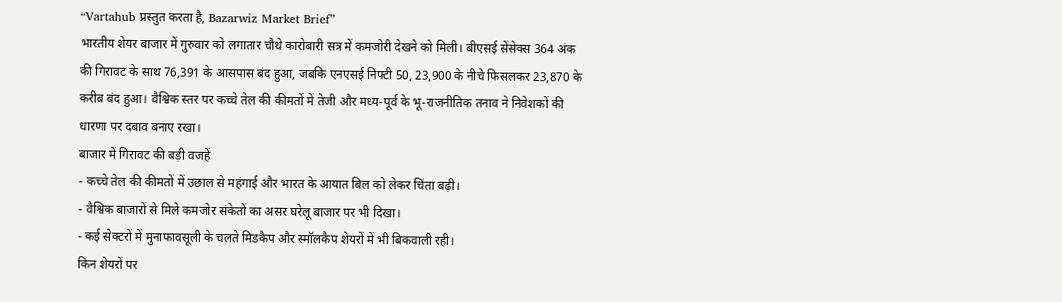“Vartahub प्रस्तुत करता है, Bazarwiz Market Brief”
भारतीय शेयर बाजार में गुरुवार को लगातार चौथे कारोबारी सत्र में कमजोरी देखने को मिली। बीएसई सेंसेक्स 364 अंक की गिरावट के साथ 76,391 के आसपास बंद हुआ, जबकि एनएसई निफ्टी 50, 23,900 के नीचे फिसलकर 23,870 के करीब बंद हुआ। वैश्विक स्तर पर कच्चे तेल की कीमतों में तेजी और मध्य-पूर्व के भू-राजनीतिक तनाव ने निवेशकों की धारणा पर दबाव बनाए रखा।
बाजार में गिरावट की बड़ी वजहें
- कच्चे तेल की कीमतों में उछाल से महंगाई और भारत के आयात बिल को लेकर चिंता बढ़ी।
- वैश्विक बाजारों से मिले कमजोर संकेतों का असर घरेलू बाजार पर भी दिखा।
- कई सेक्टरों में मुनाफावसूली के चलते मिडकैप और स्मॉलकैप शेयरों में भी बिकवाली रही।
किन शेयरों पर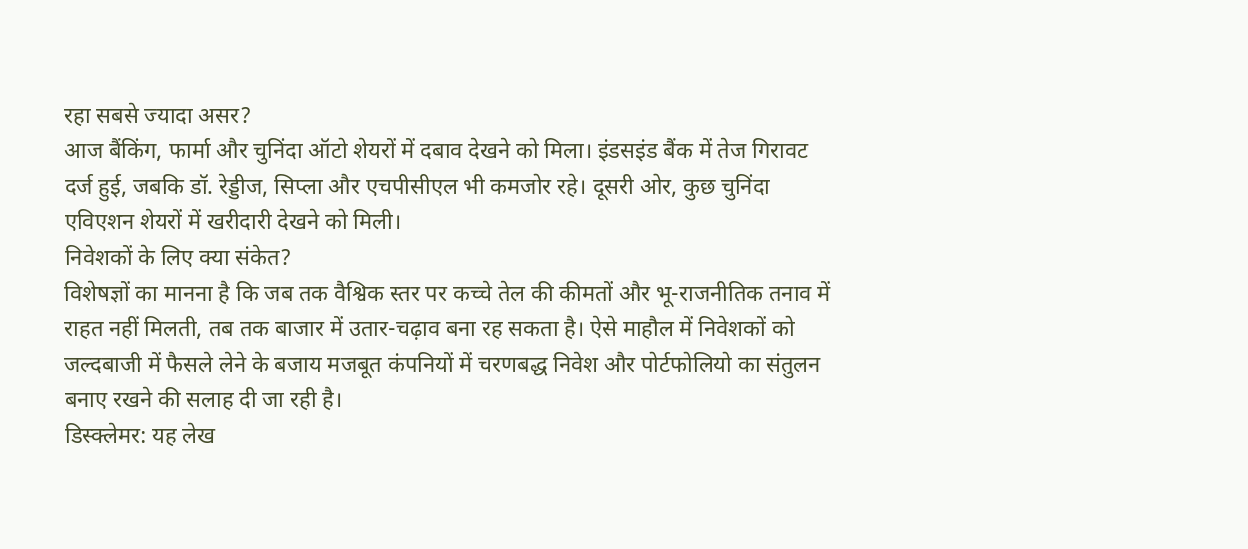रहा सबसे ज्यादा असर?
आज बैंकिंग, फार्मा और चुनिंदा ऑटो शेयरों में दबाव देखने को मिला। इंडसइंड बैंक में तेज गिरावट दर्ज हुई, जबकि डॉ. रेड्डीज, सिप्ला और एचपीसीएल भी कमजोर रहे। दूसरी ओर, कुछ चुनिंदा एविएशन शेयरों में खरीदारी देखने को मिली।
निवेशकों के लिए क्या संकेत?
विशेषज्ञों का मानना है कि जब तक वैश्विक स्तर पर कच्चे तेल की कीमतों और भू-राजनीतिक तनाव में राहत नहीं मिलती, तब तक बाजार में उतार-चढ़ाव बना रह सकता है। ऐसे माहौल में निवेशकों को जल्दबाजी में फैसले लेने के बजाय मजबूत कंपनियों में चरणबद्ध निवेश और पोर्टफोलियो का संतुलन बनाए रखने की सलाह दी जा रही है।
डिस्क्लेमर: यह लेख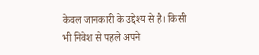केवल जानकारी के उद्देश्य से है। किसी भी निवेश से पहले अपने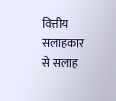वित्तीय सलाहकार से सलाह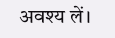अवश्य लें।